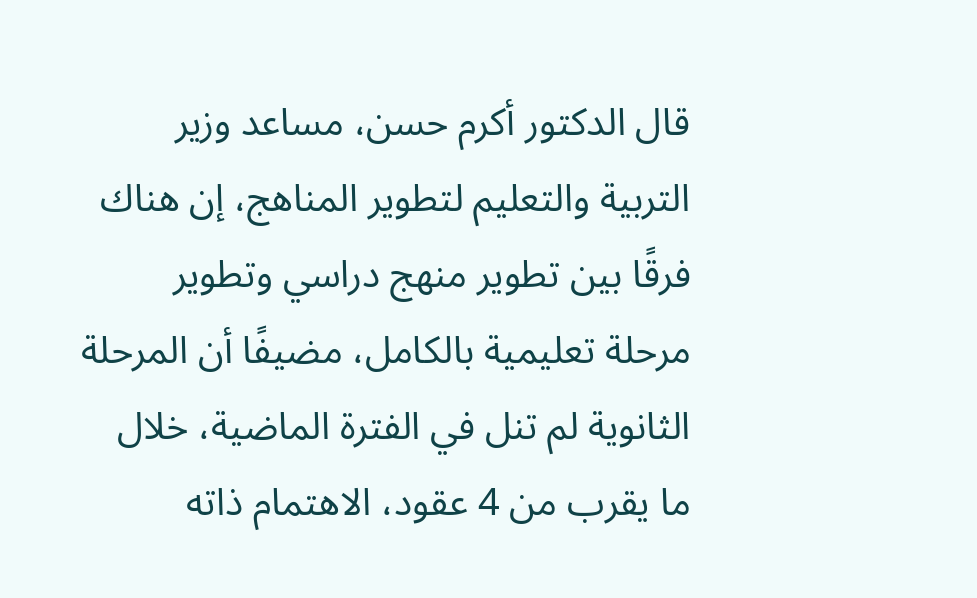قال الدكتور أكرم حسن، مساعد وزير التربية والتعليم لتطوير المناهج، إن هناك فرقًا بين تطوير منهج دراسي وتطوير مرحلة تعليمية بالكامل، مضيفًا أن المرحلة الثانوية لم تنل في الفترة الماضية، خلال ما يقرب من 4 عقود، الاهتمام ذاته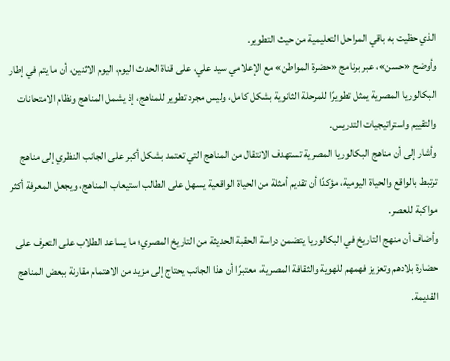الذي حظيت به باقي المراحل التعليمية من حيث التطوير.
وأوضح «حسن»، عبر برنامج «حضرة المواطن» مع الإعلامي سيد علي، على قناة الحدث اليوم، اليوم الاثنين، أن ما يتم في إطار البكالوريا المصرية يمثل تطويرًا للمرحلة الثانوية بشكل كامل، وليس مجرد تطوير للمناهج، إذ يشمل المناهج ونظام الامتحانات والتقييم واستراتيجيات التدريس.
وأشار إلى أن مناهج البكالوريا المصرية تستهدف الانتقال من المناهج التي تعتمد بشكل أكبر على الجانب النظري إلى مناهج ترتبط بالواقع والحياة اليومية، مؤكدًا أن تقديم أمثلة من الحياة الواقعية يسهل على الطالب استيعاب المناهج، ويجعل المعرفة أكثر مواكبة للعصر.
وأضاف أن منهج التاريخ في البكالوريا يتضمن دراسة الحقبة الحديثة من التاريخ المصري؛ ما يساعد الطلاب على التعرف على حضارة بلادهم وتعزيز فهمهم للهوية والثقافة المصرية، معتبرًا أن هذا الجانب يحتاج إلى مزيد من الاهتمام مقارنة ببعض المناهج القديمة.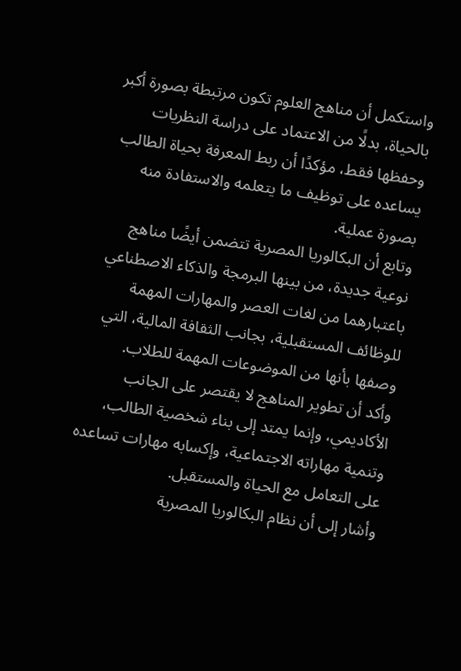واستكمل أن مناهج العلوم تكون مرتبطة بصورة أكبر بالحياة، بدلًا من الاعتماد على دراسة النظريات وحفظها فقط، مؤكدًا أن ربط المعرفة بحياة الطالب يساعده على توظيف ما يتعلمه والاستفادة منه بصورة عملية.
وتابع أن البكالوريا المصرية تتضمن أيضًا مناهج نوعية جديدة، من بينها البرمجة والذكاء الاصطناعي باعتبارهما من لغات العصر والمهارات المهمة للوظائف المستقبلية، بجانب الثقافة المالية، التي وصفها بأنها من الموضوعات المهمة للطلاب.
وأكد أن تطوير المناهج لا يقتصر على الجانب الأكاديمي، وإنما يمتد إلى بناء شخصية الطالب، وتنمية مهاراته الاجتماعية، وإكسابه مهارات تساعده على التعامل مع الحياة والمستقبل.
وأشار إلى أن نظام البكالوريا المصرية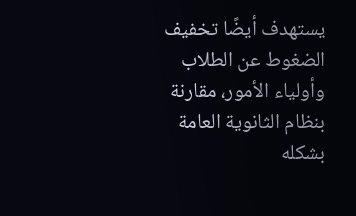يستهدف أيضًا تخفيف الضغوط عن الطلاب وأولياء الأمور، مقارنة بنظام الثانوية العامة بشكله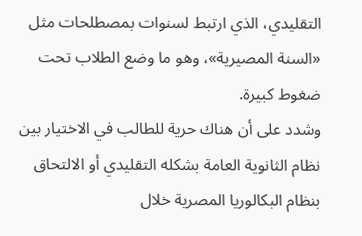التقليدي، الذي ارتبط لسنوات بمصطلحات مثل «السنة المصيرية»، وهو ما وضع الطلاب تحت ضغوط كبيرة.
وشدد على أن هناك حرية للطالب في الاختيار بين نظام الثانوية العامة بشكله التقليدي أو الالتحاق بنظام البكالوريا المصرية خلال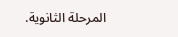المرحلة الثانوية.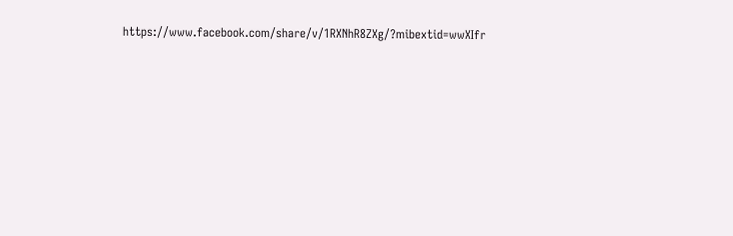https://www.facebook.com/share/v/1RXNhR8ZXg/?mibextid=wwXIfr